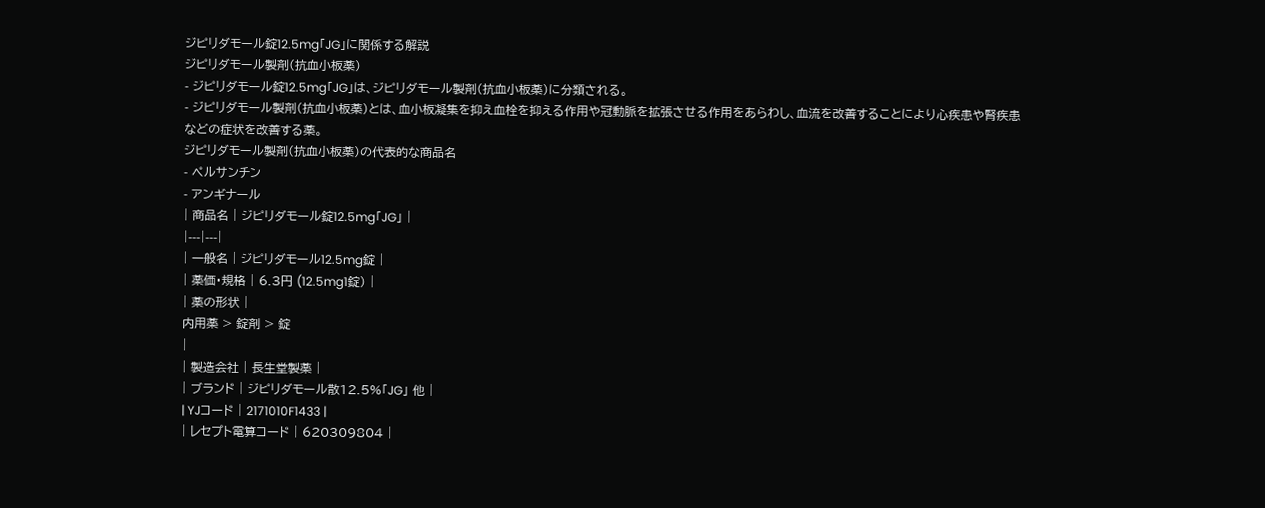ジピリダモール錠12.5mg「JG」に関係する解説
ジピリダモール製剤(抗血小板薬)
- ジピリダモール錠12.5mg「JG」は、ジピリダモール製剤(抗血小板薬)に分類される。
- ジピリダモール製剤(抗血小板薬)とは、血小板凝集を抑え血栓を抑える作用や冠動脈を拡張させる作用をあらわし、血流を改善することにより心疾患や腎疾患などの症状を改善する薬。
ジピリダモール製剤(抗血小板薬)の代表的な商品名
- ペルサンチン
- アンギナール
| 商品名 | ジピリダモール錠12.5mg「JG」 |
|---|---|
| 一般名 | ジピリダモール12.5mg錠 |
| 薬価・規格 | 6.3円 (12.5mg1錠) |
| 薬の形状 |
内用薬 > 錠剤 > 錠
|
| 製造会社 | 長生堂製薬 |
| ブランド | ジピリダモール散12.5%「JG」 他 |
| YJコード | 2171010F1433 |
| レセプト電算コード | 620309804 |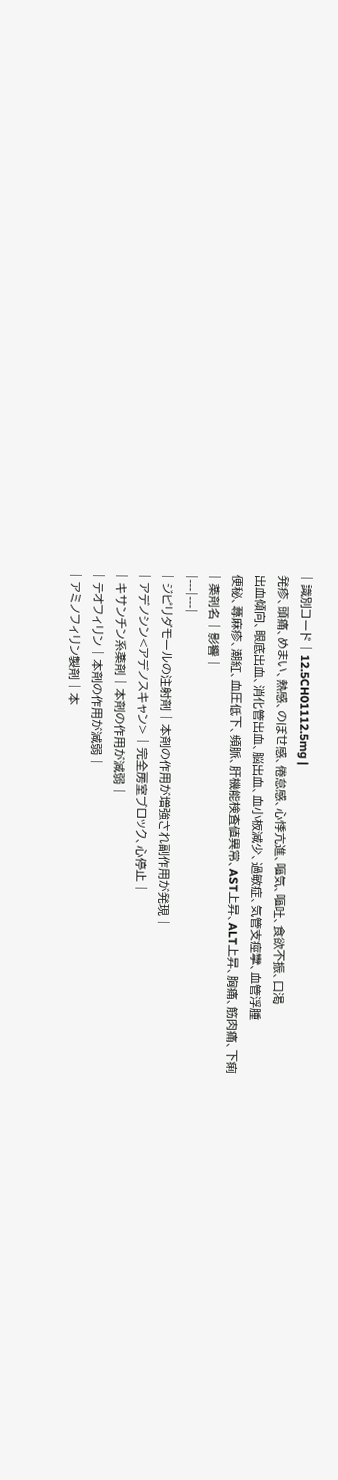| 識別コード | 12.5CH01112.5mg |
発疹、頭痛、めまい、熱感、のぼせ感、倦怠感、心悸亢進、嘔気、嘔吐、食欲不振、口渇
出血傾向、眼底出血、消化管出血、脳出血、血小板減少、過敏症、気管支痙攣、血管浮腫
便秘、蕁麻疹、潮紅、血圧低下、頻脈、肝機能検査値異常、AST上昇、ALT上昇、胸痛、筋肉痛、下痢
| 薬剤名 | 影響 |
|---|---|
| ジピリダモールの注射剤 | 本剤の作用が増強され副作用が発現 |
| アデノシン<アデノスキャン> | 完全房室ブロック、心停止 |
| キサンチン系薬剤 | 本剤の作用が減弱 |
| テオフィリン | 本剤の作用が減弱 |
| アミノフィリン製剤 | 本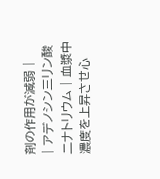剤の作用が減弱 |
| アデノシン三リン酸二ナトリウム | 血漿中濃度を上昇させ心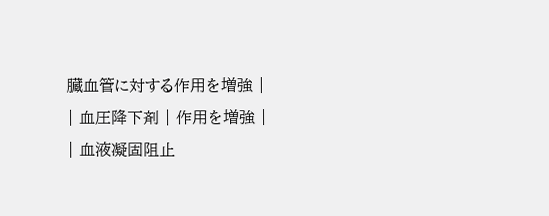臓血管に対する作用を増強 |
| 血圧降下剤 | 作用を増強 |
| 血液凝固阻止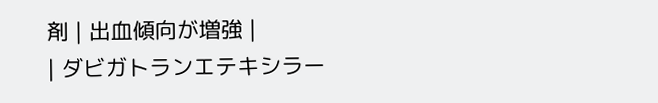剤 | 出血傾向が増強 |
| ダビガトランエテキシラー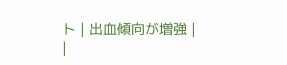ト | 出血傾向が増強 |
|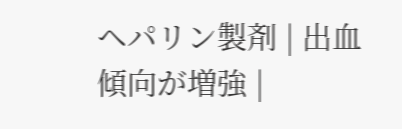ヘパリン製剤 | 出血傾向が増強 |